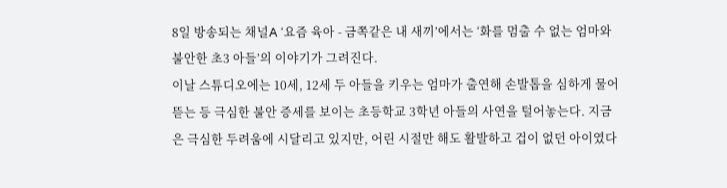8일 방송되는 채널A ‘요즘 육아 - 금쪽같은 내 새끼’에서는 ‘화를 멈출 수 없는 엄마와 불안한 초3 아들’의 이야기가 그려진다.
이날 스튜디오에는 10세, 12세 두 아들을 키우는 엄마가 출연해 손발톱을 심하게 물어뜯는 등 극심한 불안 증세를 보이는 초등학교 3학년 아들의 사연을 털어놓는다. 지금은 극심한 두려움에 시달리고 있지만, 어린 시절만 해도 활발하고 겁이 없던 아이였다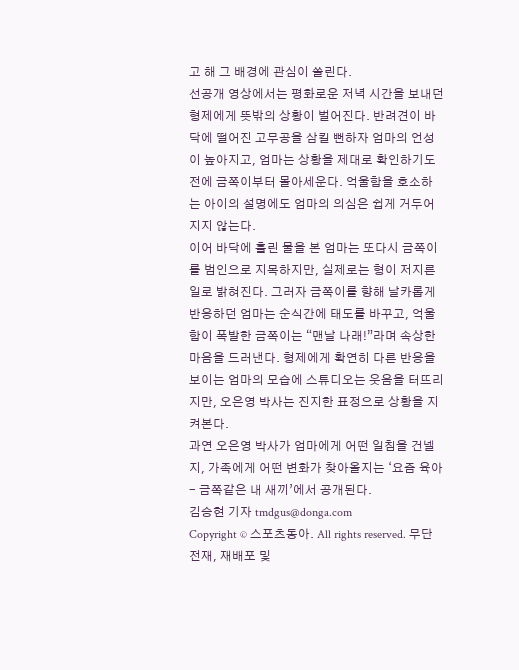고 해 그 배경에 관심이 쏠린다.
선공개 영상에서는 평화로운 저녁 시간을 보내던 형제에게 뜻밖의 상황이 벌어진다. 반려견이 바닥에 떨어진 고무공을 삼킬 뻔하자 엄마의 언성이 높아지고, 엄마는 상황을 제대로 확인하기도 전에 금쪽이부터 몰아세운다. 억울함을 호소하는 아이의 설명에도 엄마의 의심은 쉽게 거두어지지 않는다.
이어 바닥에 흘린 물을 본 엄마는 또다시 금쪽이를 범인으로 지목하지만, 실제로는 형이 저지른 일로 밝혀진다. 그러자 금쪽이를 향해 날카롭게 반응하던 엄마는 순식간에 태도를 바꾸고, 억울함이 폭발한 금쪽이는 “맨날 나래!”라며 속상한 마음을 드러낸다. 형제에게 확연히 다른 반응을 보이는 엄마의 모습에 스튜디오는 웃음을 터뜨리지만, 오은영 박사는 진지한 표정으로 상황을 지켜본다.
과연 오은영 박사가 엄마에게 어떤 일침을 건넬지, 가족에게 어떤 변화가 찾아올지는 ‘요즘 육아 - 금쪽같은 내 새끼’에서 공개된다.
김승현 기자 tmdgus@donga.com
Copyright © 스포츠동아. All rights reserved. 무단 전재, 재배포 및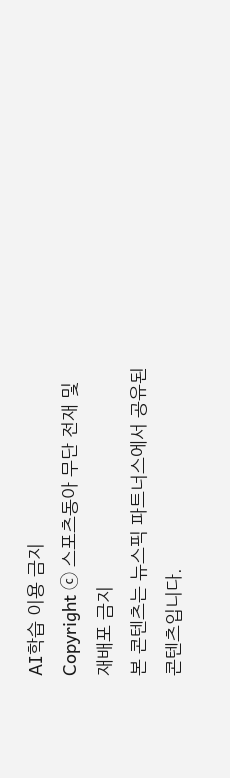AI학습 이용 금지
Copyright ⓒ 스포츠동아 무단 전재 및 재배포 금지
본 콘텐츠는 뉴스픽 파트너스에서 공유된 콘텐츠입니다.